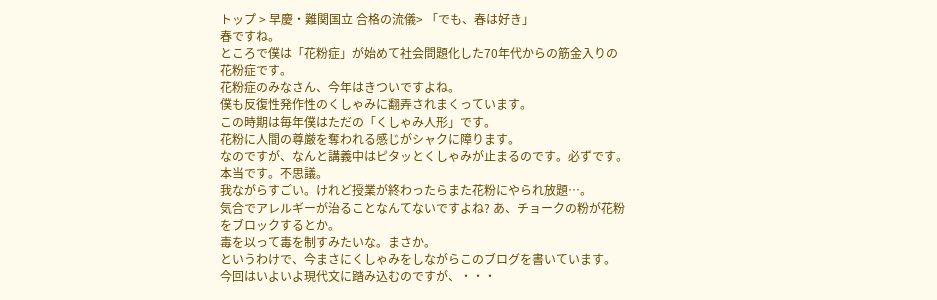トップ > 早慶・難関国立 合格の流儀> 「でも、春は好き」
春ですね。
ところで僕は「花粉症」が始めて社会問題化した70年代からの筋金入りの
花粉症です。
花粉症のみなさん、今年はきついですよね。
僕も反復性発作性のくしゃみに翻弄されまくっています。
この時期は毎年僕はただの「くしゃみ人形」です。
花粉に人間の尊厳を奪われる感じがシャクに障ります。
なのですが、なんと講義中はピタッとくしゃみが止まるのです。必ずです。
本当です。不思議。
我ながらすごい。けれど授業が終わったらまた花粉にやられ放題…。
気合でアレルギーが治ることなんてないですよね? あ、チョークの粉が花粉
をブロックするとか。
毒を以って毒を制すみたいな。まさか。
というわけで、今まさにくしゃみをしながらこのブログを書いています。
今回はいよいよ現代文に踏み込むのですが、・・・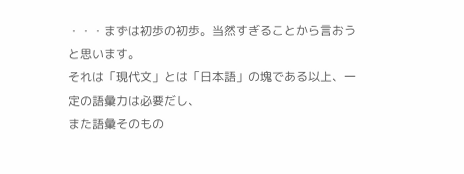・・・まずは初歩の初歩。当然すぎることから言おうと思います。
それは「現代文」とは「日本語」の塊である以上、一定の語彙力は必要だし、
また語彙そのもの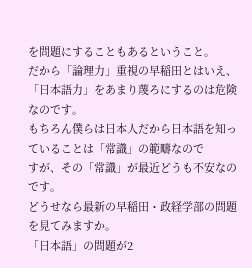を問題にすることもあるということ。
だから「論理力」重視の早稲田とはいえ、「日本語力」をあまり蔑ろにするのは危険
なのです。
もちろん僕らは日本人だから日本語を知っていることは「常識」の範疇なので
すが、その「常識」が最近どうも不安なのです。
どうせなら最新の早稲田・政経学部の問題を見てみますか。
「日本語」の問題が2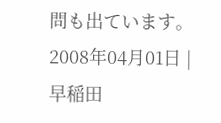問も出ています。
2008年04月01日 | 早稲田